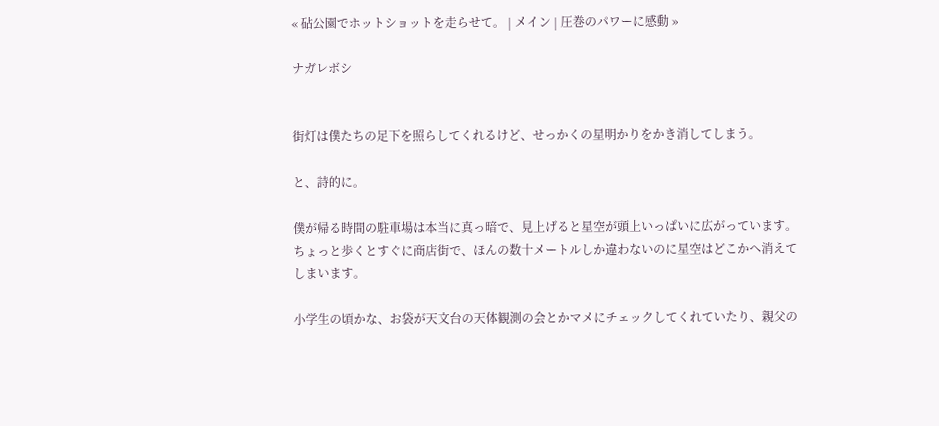« 砧公園でホットショットを走らせて。 | メイン | 圧巻のパワーに感動 »

ナガレボシ


街灯は僕たちの足下を照らしてくれるけど、せっかくの星明かりをかき消してしまう。

と、詩的に。

僕が帰る時間の駐車場は本当に真っ暗で、見上げると星空が頭上いっぱいに広がっています。
ちょっと歩くとすぐに商店街で、ほんの数十メートルしか違わないのに星空はどこかへ消えてしまいます。

小学生の頃かな、お袋が天文台の天体観測の会とかマメにチェックしてくれていたり、親父の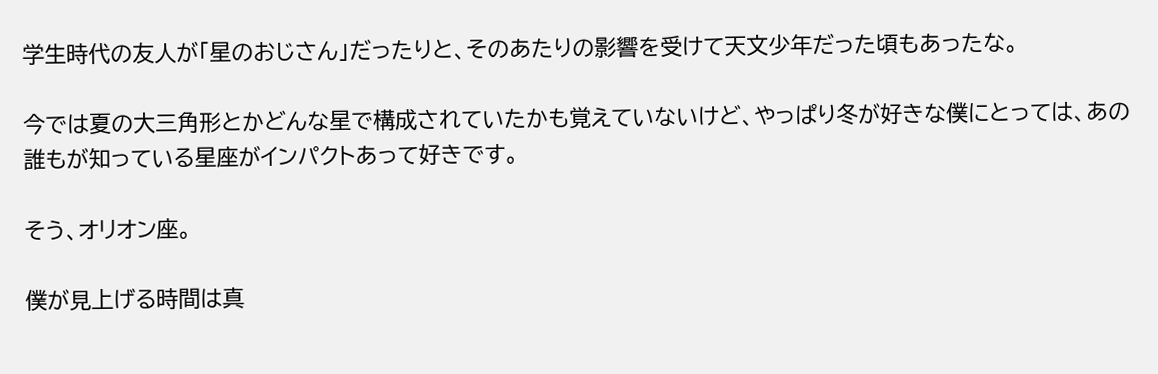学生時代の友人が「星のおじさん」だったりと、そのあたりの影響を受けて天文少年だった頃もあったな。

今では夏の大三角形とかどんな星で構成されていたかも覚えていないけど、やっぱり冬が好きな僕にとっては、あの誰もが知っている星座がインパクトあって好きです。

そう、オリオン座。

僕が見上げる時間は真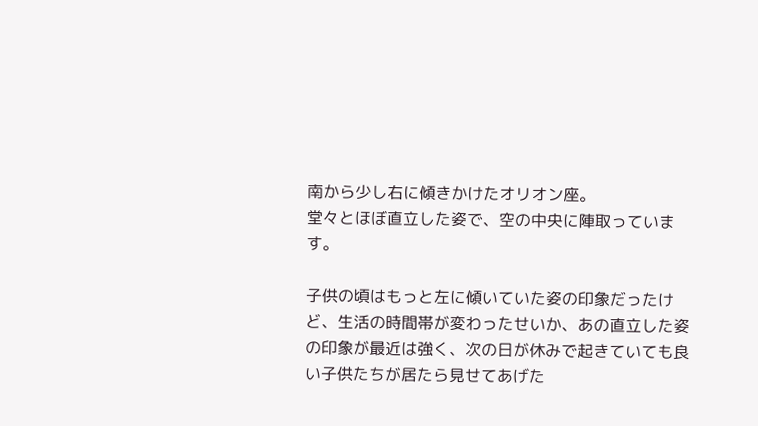南から少し右に傾きかけたオリオン座。
堂々とほぼ直立した姿で、空の中央に陣取っています。

子供の頃はもっと左に傾いていた姿の印象だったけど、生活の時間帯が変わったせいか、あの直立した姿の印象が最近は強く、次の日が休みで起きていても良い子供たちが居たら見せてあげた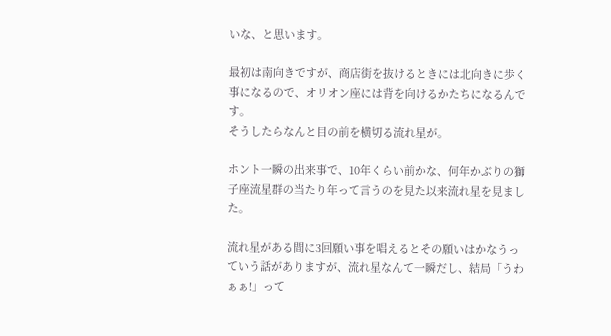いな、と思います。

最初は南向きですが、商店街を抜けるときには北向きに歩く事になるので、オリオン座には背を向けるかたちになるんです。
そうしたらなんと目の前を横切る流れ星が。

ホント一瞬の出来事で、10年くらい前かな、何年かぶりの獅子座流星群の当たり年って言うのを見た以来流れ星を見ました。

流れ星がある間に3回願い事を唱えるとその願いはかなうっていう話がありますが、流れ星なんて一瞬だし、結局「うわぁぁ!」って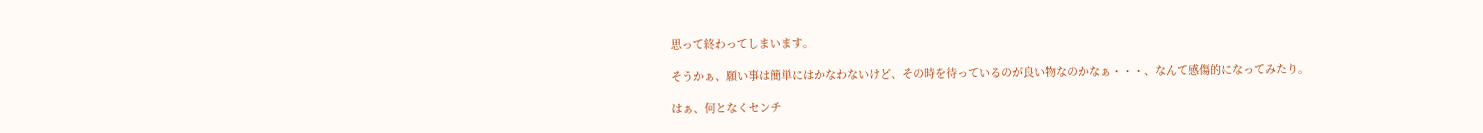思って終わってしまいます。

そうかぁ、願い事は簡単にはかなわないけど、その時を待っているのが良い物なのかなぁ・・・、なんて感傷的になってみたり。

はぁ、何となくセンチ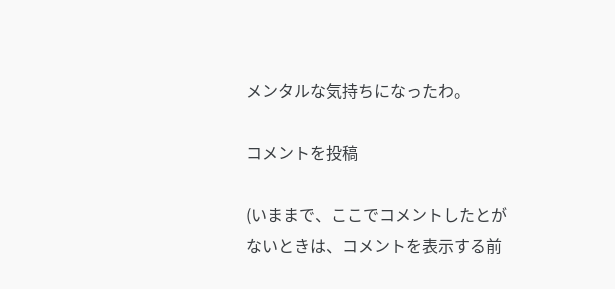メンタルな気持ちになったわ。

コメントを投稿

(いままで、ここでコメントしたとがないときは、コメントを表示する前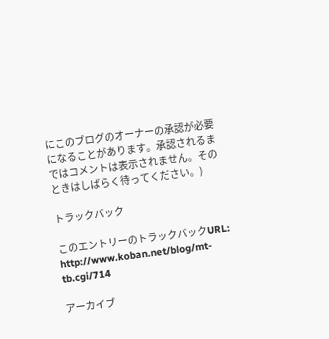にこのブログのオーナーの承認が必要になることがあります。承認されるまではコメントは表示されません。そのときはしばらく待ってください。)

トラックバック

このエントリーのトラックバックURL:
http://www.koban.net/blog/mt-tb.cgi/714

アーカイブ